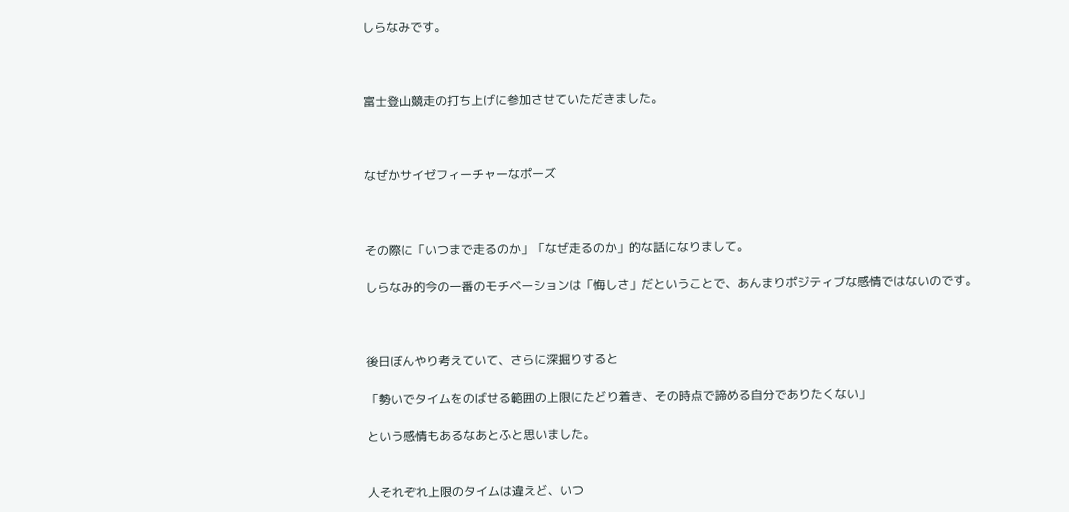しらなみです。



富士登山競走の打ち上げに参加させていただきました。



なぜかサイゼフィーチャーなポーズ



その際に「いつまで走るのか」「なぜ走るのか」的な話になりまして。

しらなみ的今の一番のモチベーションは「悔しさ」だということで、あんまりポジティブな感情ではないのです。



後日ぼんやり考えていて、さらに深掘りすると

「勢いでタイムをのばせる範囲の上限にたどり着き、その時点で諦める自分でありたくない」

という感情もあるなあとふと思いました。


人それぞれ上限のタイムは違えど、いつ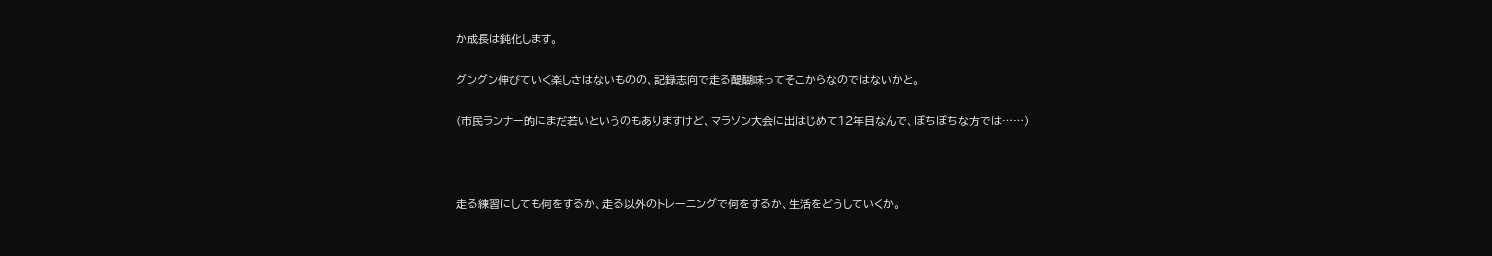か成長は鈍化します。

グングン伸びていく楽しさはないものの、記録志向で走る醍醐味ってそこからなのではないかと。

(市民ランナー的にまだ若いというのもありますけど、マラソン大会に出はじめて12年目なんで、ぼちぼちな方では……)



走る練習にしても何をするか、走る以外のトレーニングで何をするか、生活をどうしていくか。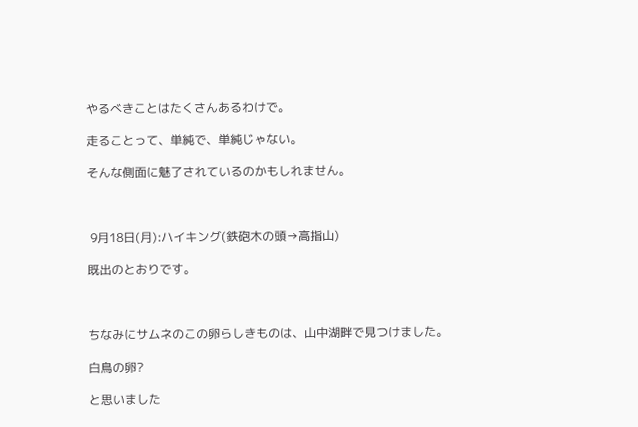やるべきことはたくさんあるわけで。

走ることって、単純で、単純じゃない。

そんな側面に魅了されているのかもしれません。



 9月18日(月):ハイキング(鉄砲木の頭→高指山)

既出のとおりです。



ちなみにサムネのこの卵らしきものは、山中湖畔で見つけました。

白鳥の卵?

と思いました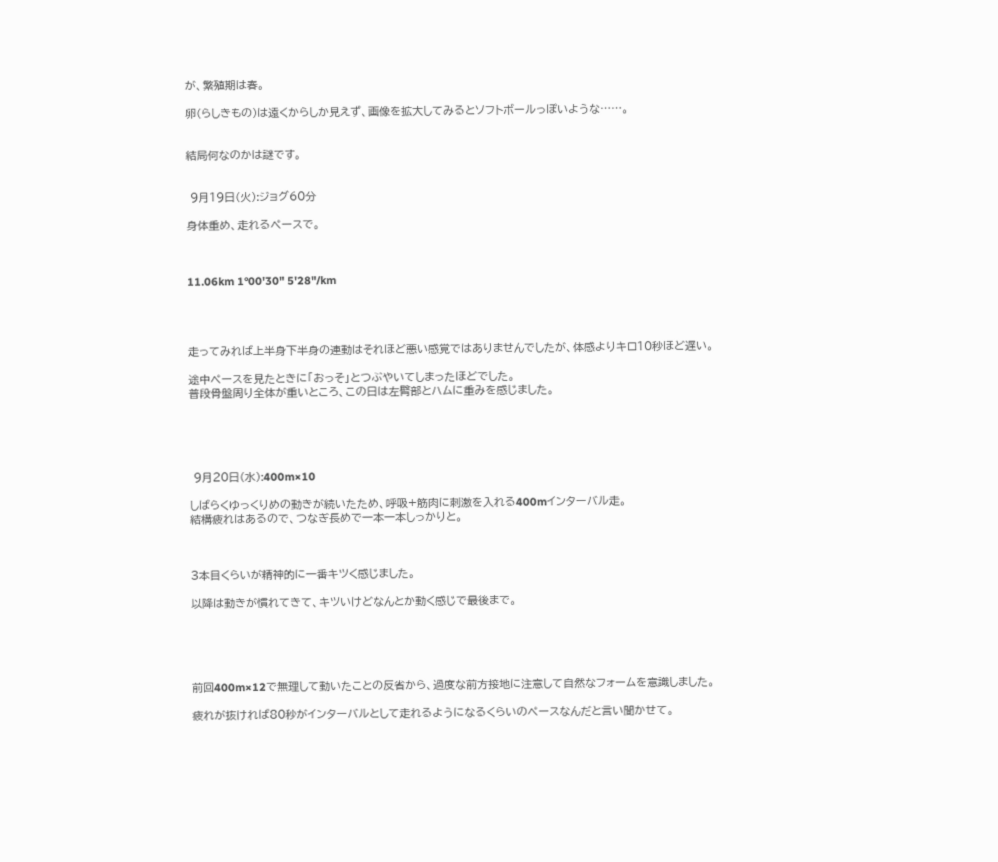が、繁殖期は春。

卵(らしきもの)は遠くからしか見えず、画像を拡大してみるとソフトボールっぽいような……。


結局何なのかは謎です。


 9月19日(火):ジョグ60分

身体重め、走れるペースで。



11.06km 1°00'30" 5'28"/km




走ってみれば上半身下半身の連動はそれほど悪い感覚ではありませんでしたが、体感よりキロ10秒ほど遅い。

途中ペースを見たときに「おっそ」とつぶやいてしまったほどでした。
普段骨盤周り全体が重いところ、この日は左臀部とハムに重みを感じました。





 9月20日(水):400m×10

しばらくゆっくりめの動きが続いたため、呼吸+筋肉に刺激を入れる400mインターバル走。
結構疲れはあるので、つなぎ長めで一本一本しっかりと。



3本目くらいが精神的に一番キツく感じました。

以降は動きが慣れてきて、キツいけどなんとか動く感じで最後まで。





前回400m×12で無理して動いたことの反省から、過度な前方接地に注意して自然なフォームを意識しました。

疲れが抜ければ80秒がインターバルとして走れるようになるくらいのペースなんだと言い聞かせて。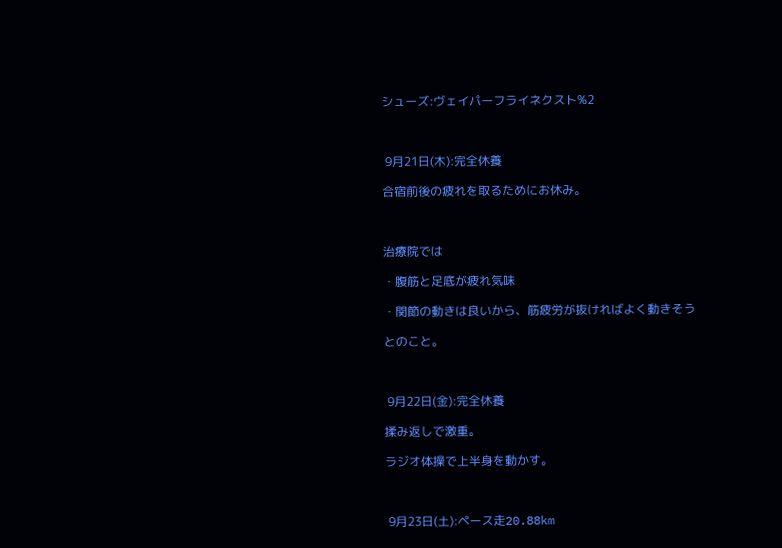シューズ:ヴェイパーフライネクスト%2



 9月21日(木):完全休養

合宿前後の疲れを取るためにお休み。



治療院では

・腹筋と足底が疲れ気味

・関節の動きは良いから、筋疲労が抜ければよく動きそう

とのこと。



 9月22日(金):完全休養

揉み返しで激重。

ラジオ体操で上半身を動かす。



 9月23日(土):ペース走20.88km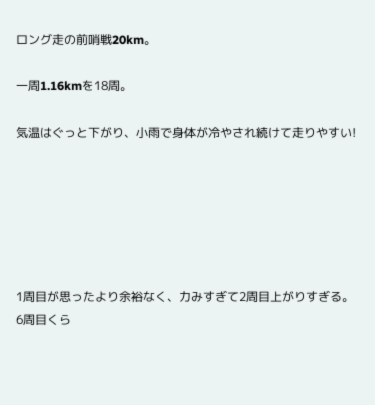ロング走の前哨戦20km。

一周1.16kmを18周。

気温はぐっと下がり、小雨で身体が冷やされ続けて走りやすい!






1周目が思ったより余裕なく、力みすぎて2周目上がりすぎる。
6周目くら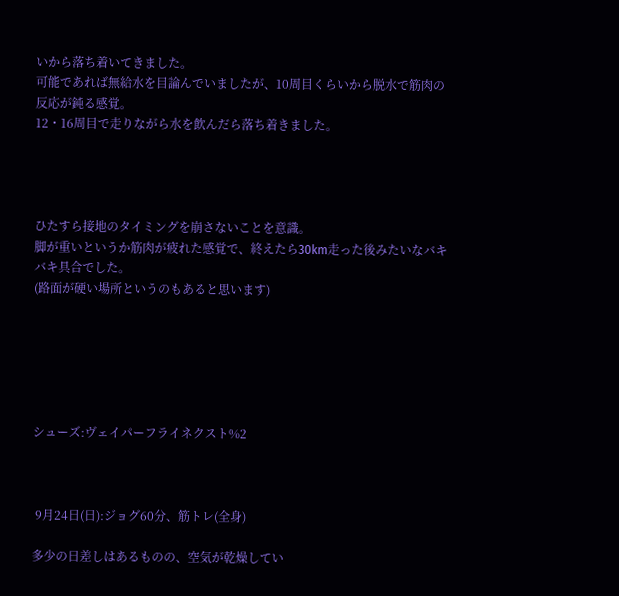いから落ち着いてきました。
可能であれば無給水を目論んでいましたが、10周目くらいから脱水で筋肉の反応が鈍る感覚。
12・16周目で走りながら水を飲んだら落ち着きました。




ひたすら接地のタイミングを崩さないことを意識。
脚が重いというか筋肉が疲れた感覚で、終えたら30km走った後みたいなバキバキ具合でした。
(路面が硬い場所というのもあると思います)






シューズ:ヴェイパーフライネクスト%2



 9月24日(日):ジョグ60分、筋トレ(全身)

多少の日差しはあるものの、空気が乾燥してい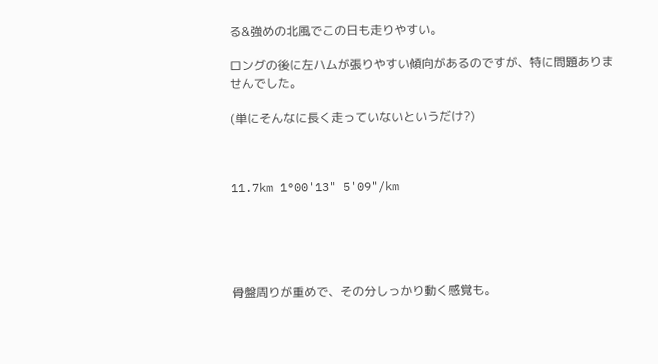る&強めの北風でこの日も走りやすい。

ロングの後に左ハムが張りやすい傾向があるのですが、特に問題ありませんでした。

(単にそんなに長く走っていないというだけ?)



11.7km 1°00'13" 5'09"/km





骨盤周りが重めで、その分しっかり動く感覚も。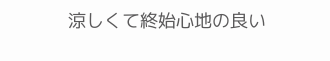涼しくて終始心地の良い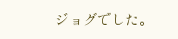ジョグでした。